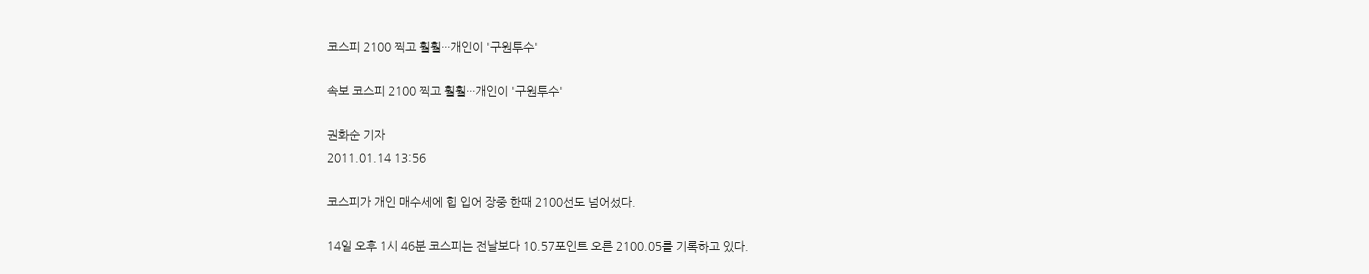코스피 2100 찍고 훨훨···개인이 '구원투수'

속보 코스피 2100 찍고 훨훨···개인이 '구원투수'

권화순 기자
2011.01.14 13:56

코스피가 개인 매수세에 힙 입어 장중 한때 2100선도 넘어섰다.

14일 오후 1시 46분 코스피는 전날보다 10.57포인트 오른 2100.05를 기록하고 있다.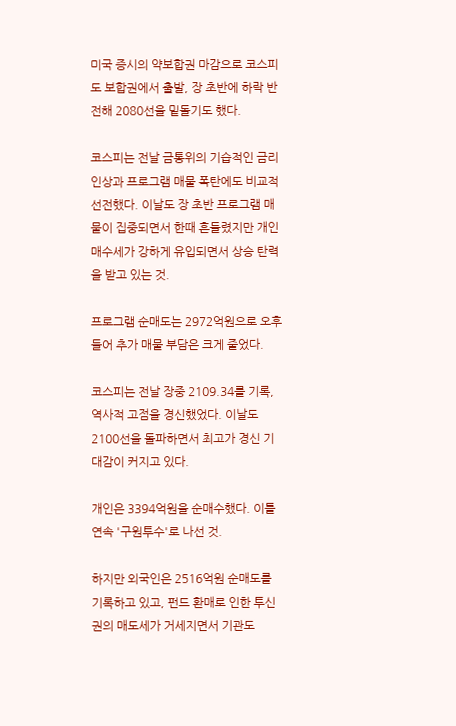미국 증시의 약보합권 마감으로 코스피도 보합권에서 출발, 장 초반에 하락 반전해 2080선을 밑돌기도 했다.

코스피는 전날 금통위의 기습적인 금리 인상과 프로그램 매물 폭탄에도 비교적 선전했다. 이날도 장 초반 프로그램 매물이 집중되면서 한때 흔들렸지만 개인 매수세가 강하게 유입되면서 상승 탄력을 받고 있는 것.

프로그램 순매도는 2972억원으로 오후 들어 추가 매물 부담은 크게 줄었다.

코스피는 전날 장중 2109.34를 기록, 역사적 고점을 경신했었다. 이날도 2100선을 돌파하면서 최고가 경신 기대감이 커지고 있다.

개인은 3394억원을 순매수했다. 이틀연속 '구원투수'로 나선 것.

하지만 외국인은 2516억원 순매도를 기록하고 있고, 펀드 환매로 인한 투신권의 매도세가 거세지면서 기관도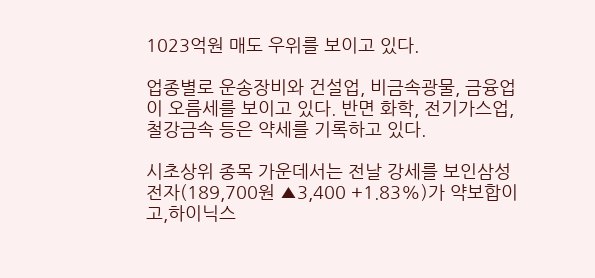1023억원 매도 우위를 보이고 있다.

업종별로 운송장비와 건설업, 비금속광물, 금융업이 오름세를 보이고 있다. 반면 화학, 전기가스업, 철강금속 등은 약세를 기록하고 있다.

시초상위 종목 가운데서는 전날 강세를 보인삼성전자(189,700원 ▲3,400 +1.83%)가 약보합이고,하이닉스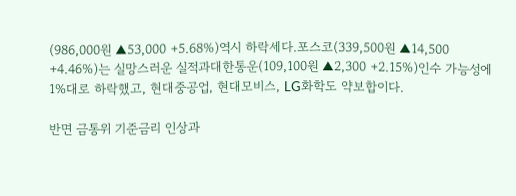(986,000원 ▲53,000 +5.68%)역시 하락세다.포스코(339,500원 ▲14,500 +4.46%)는 실망스러운 실적과대한통운(109,100원 ▲2,300 +2.15%)인수 가능성에 1%대로 하락했고, 현대중공업, 현대모비스, LG화학도 약보합이다.

반면 금통위 기준금리 인상과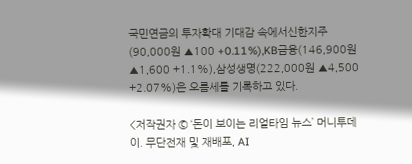국민연금의 투자확대 기대감 속에서신한지주(90,000원 ▲100 +0.11%),KB금융(146,900원 ▲1,600 +1.1%),삼성생명(222,000원 ▲4,500 +2.07%)은 오름세를 기록하고 있다.

<저작권자 © ‘돈이 보이는 리얼타임 뉴스’ 머니투데이. 무단전재 및 재배포, AI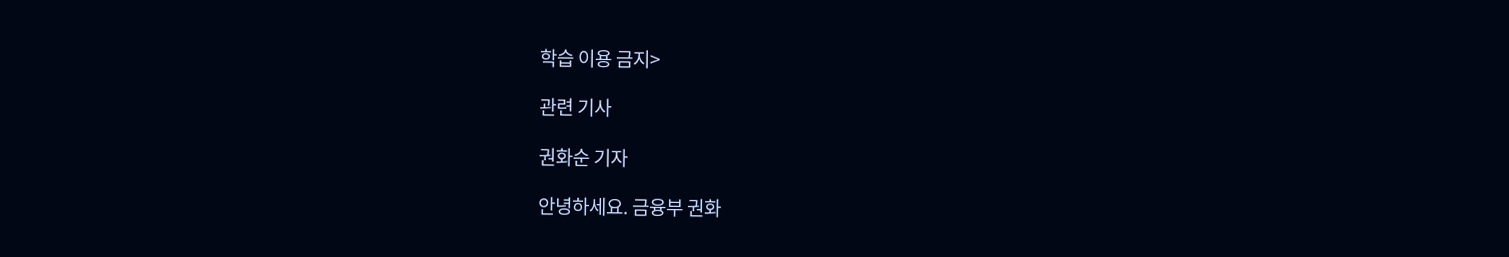학습 이용 금지>

관련 기사

권화순 기자

안녕하세요. 금융부 권화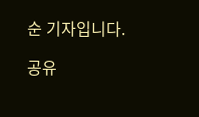순 기자입니다.

공유